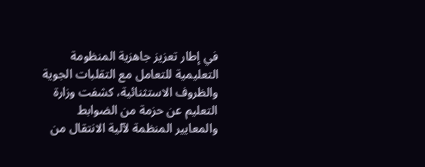في إطار تعزيز جاهزية المنظومة التعليمية للتعامل مع التقلبات الجوية والظروف الاستثنائية، كشفت وزارة التعليم عن حزمة من الضوابط والمعايير المنظمة لآلية الانتقال من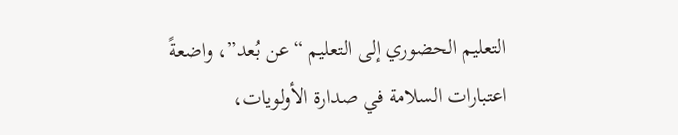التعليم الحضوري إلى التعليم “عن بُعد”، واضعةً اعتبارات السلامة في صدارة الأولويات،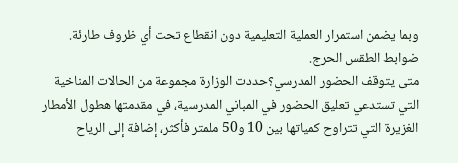وبما يضمن استمرار العملية التعليمية دون انقطاع تحت أي ظروف طارئة.
ضوابط الطقس الحرج.
متى يتوقف الحضور المدرسي؟حددت الوزارة مجموعة من الحالات المناخية التي تستدعي تعليق الحضور في المباني المدرسية، في مقدمتها هطول الأمطار الغزيرة التي تتراوح كمياتها بين 10 و50 ملمتر فأكثر، إضافة إلى الرياح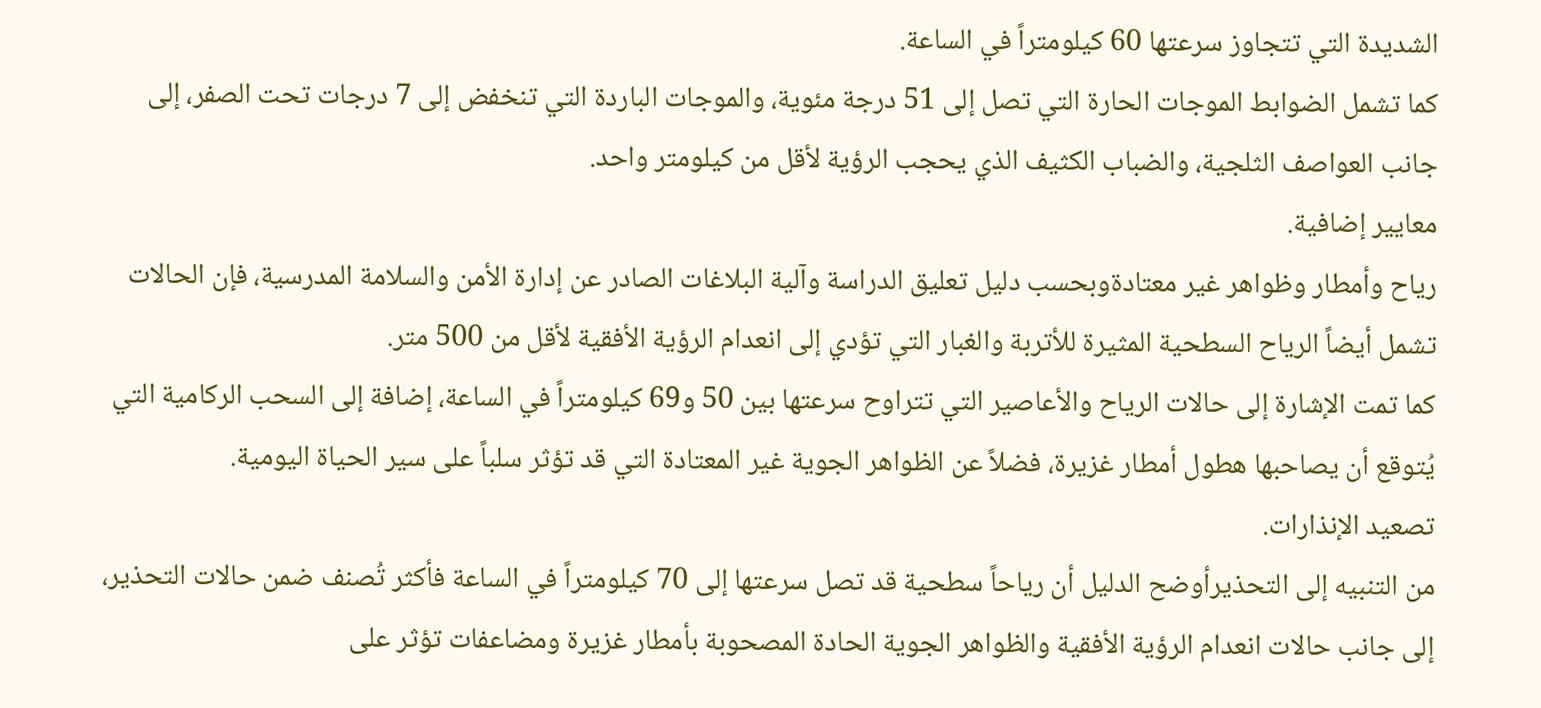الشديدة التي تتجاوز سرعتها 60 كيلومتراً في الساعة.
كما تشمل الضوابط الموجات الحارة التي تصل إلى 51 درجة مئوية، والموجات الباردة التي تنخفض إلى 7 درجات تحت الصفر، إلى جانب العواصف الثلجية، والضباب الكثيف الذي يحجب الرؤية لأقل من كيلومتر واحد.
معايير إضافية.
رياح وأمطار وظواهر غير معتادةوبحسب دليل تعليق الدراسة وآلية البلاغات الصادر عن إدارة الأمن والسلامة المدرسية، فإن الحالات تشمل أيضاً الرياح السطحية المثيرة للأتربة والغبار التي تؤدي إلى انعدام الرؤية الأفقية لأقل من 500 متر.
كما تمت الإشارة إلى حالات الرياح والأعاصير التي تتراوح سرعتها بين 50 و69 كيلومتراً في الساعة، إضافة إلى السحب الركامية التي يُتوقع أن يصاحبها هطول أمطار غزيرة، فضلاً عن الظواهر الجوية غير المعتادة التي قد تؤثر سلباً على سير الحياة اليومية.
تصعيد الإنذارات.
من التنبيه إلى التحذيرأوضح الدليل أن رياحاً سطحية قد تصل سرعتها إلى 70 كيلومتراً في الساعة فأكثر تُصنف ضمن حالات التحذير، إلى جانب حالات انعدام الرؤية الأفقية والظواهر الجوية الحادة المصحوبة بأمطار غزيرة ومضاعفات تؤثر على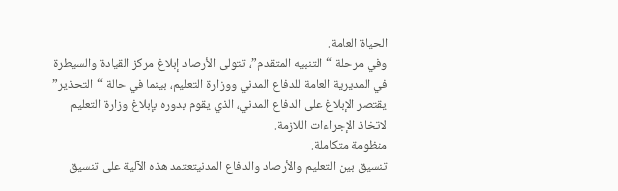الحياة العامة.
وفي مرحلة “التنبيه المتقدم”، تتولى الأرصاد إبلاغ مركز القيادة والسيطرة في المديرية العامة للدفاع المدني ووزارة التعليم، بينما في حالة “التحذير” يقتصر الإبلاغ على الدفاع المدني، الذي يقوم بدوره بإبلاغ وزارة التعليم لاتخاذ الإجراءات اللازمة.
منظومة متكاملة.
تنسيق بين التعليم والأرصاد والدفاع المدنيتعتمد هذه الآلية على تنسيق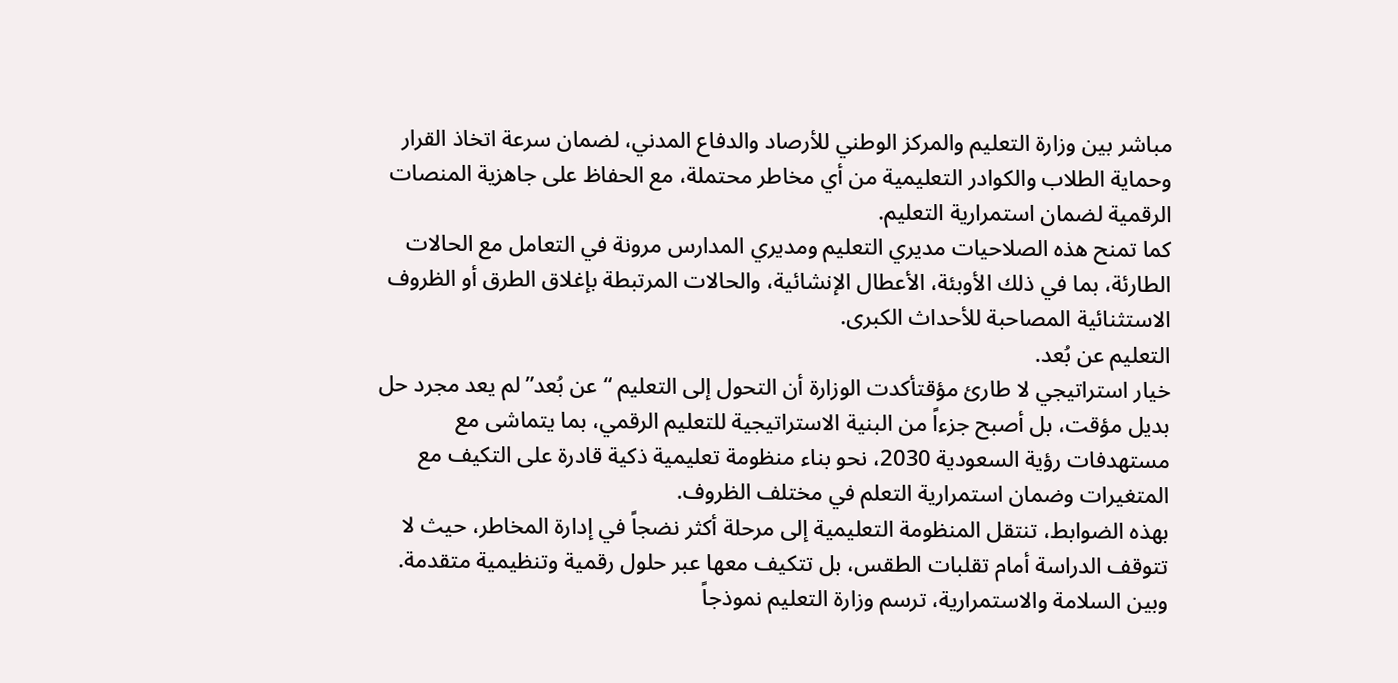مباشر بين وزارة التعليم والمركز الوطني للأرصاد والدفاع المدني، لضمان سرعة اتخاذ القرار وحماية الطلاب والكوادر التعليمية من أي مخاطر محتملة، مع الحفاظ على جاهزية المنصات الرقمية لضمان استمرارية التعليم.
كما تمنح هذه الصلاحيات مديري التعليم ومديري المدارس مرونة في التعامل مع الحالات الطارئة، بما في ذلك الأوبئة، الأعطال الإنشائية، والحالات المرتبطة بإغلاق الطرق أو الظروف الاستثنائية المصاحبة للأحداث الكبرى.
التعليم عن بُعد.
خيار استراتيجي لا طارئ مؤقتأكدت الوزارة أن التحول إلى التعليم “عن بُعد” لم يعد مجرد حل بديل مؤقت، بل أصبح جزءاً من البنية الاستراتيجية للتعليم الرقمي، بما يتماشى مع مستهدفات رؤية السعودية 2030، نحو بناء منظومة تعليمية ذكية قادرة على التكيف مع المتغيرات وضمان استمرارية التعلم في مختلف الظروف.
بهذه الضوابط، تنتقل المنظومة التعليمية إلى مرحلة أكثر نضجاً في إدارة المخاطر، حيث لا تتوقف الدراسة أمام تقلبات الطقس، بل تتكيف معها عبر حلول رقمية وتنظيمية متقدمة.
وبين السلامة والاستمرارية، ترسم وزارة التعليم نموذجاً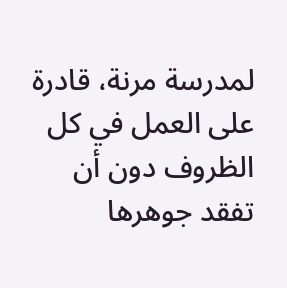لمدرسة مرنة، قادرة على العمل في كل الظروف دون أن تفقد جوهرها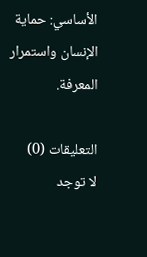الأساسي: حماية الإنسان واستمرار المعرفة.

التعليقات (0)
لا توجد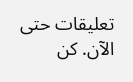تعليقات حتى الآن. كن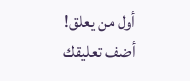أول من يعلق!
أضف تعليقك